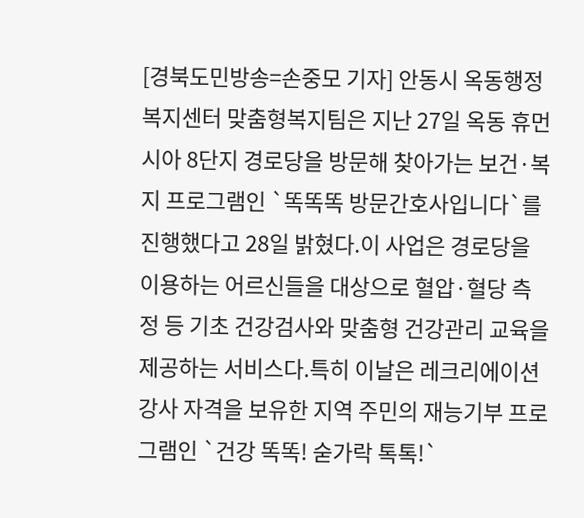[경북도민방송=손중모 기자] 안동시 옥동행정복지센터 맞춤형복지팀은 지난 27일 옥동 휴먼시아 8단지 경로당을 방문해 찾아가는 보건·복지 프로그램인 `똑똑똑 방문간호사입니다`를 진행했다고 28일 밝혔다.이 사업은 경로당을 이용하는 어르신들을 대상으로 혈압·혈당 측정 등 기초 건강검사와 맞춤형 건강관리 교육을 제공하는 서비스다.특히 이날은 레크리에이션 강사 자격을 보유한 지역 주민의 재능기부 프로그램인 `건강 똑똑! 숟가락 톡톡!`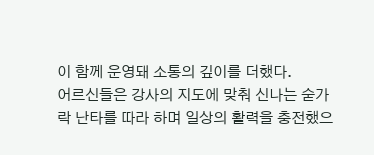이 함께 운영돼 소통의 깊이를 더했다.
어르신들은 강사의 지도에 맞춰 신나는 숟가락 난타를 따라 하며 일상의 활력을 충전했으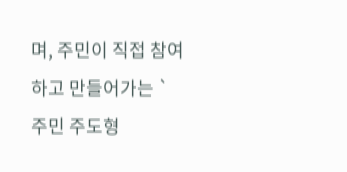며, 주민이 직접 참여하고 만들어가는 `주민 주도형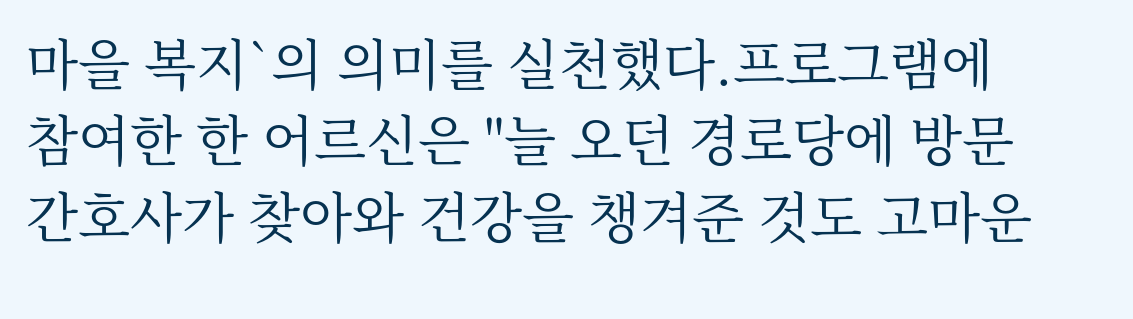마을 복지`의 의미를 실천했다.프로그램에 참여한 한 어르신은 "늘 오던 경로당에 방문간호사가 찾아와 건강을 챙겨준 것도 고마운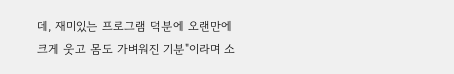데, 재미있는 프로그램 덕분에 오랜만에 크게 웃고 몸도 가벼워진 기분"이라며 소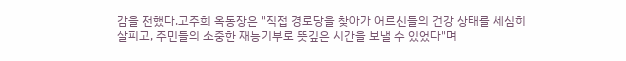감을 전했다.고주희 옥동장은 "직접 경로당을 찾아가 어르신들의 건강 상태를 세심히 살피고, 주민들의 소중한 재능기부로 뜻깊은 시간을 보낼 수 있었다"며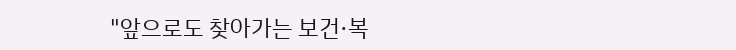"앞으로도 찾아가는 보건·복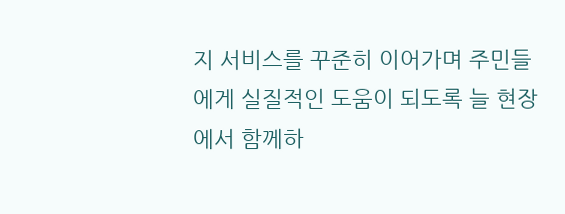지 서비스를 꾸준히 이어가며 주민들에게 실질적인 도움이 되도록 늘 현장에서 함께하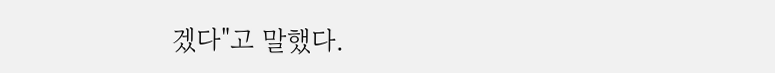겠다"고 말했다.